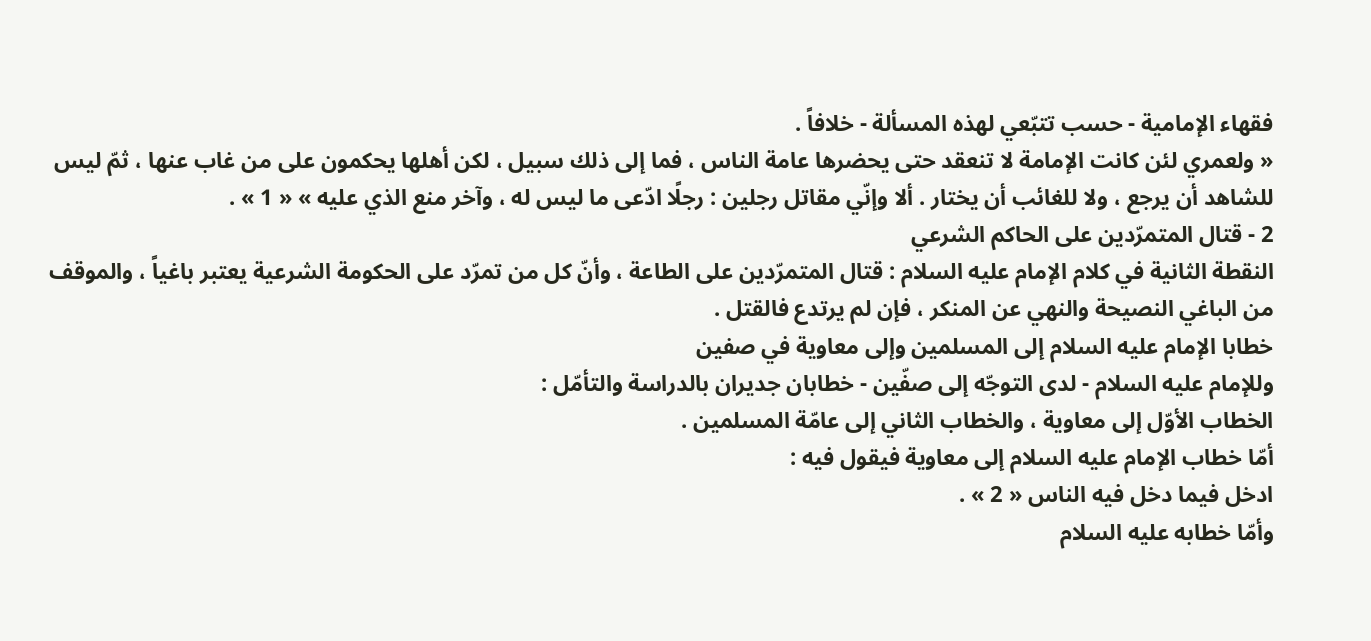فقهاء الإمامية - حسب تتبّعي لهذه المسألة - خلافاً .
« ولعمري لئن كانت الإمامة لا تنعقد حتى يحضرها عامة الناس ، فما إلى ذلك سبيل ، لكن أهلها يحكمون على من غاب عنها ، ثمّ ليس للشاهد أن يرجع ، ولا للغائب أن يختار . ألا وإنّي مقاتل رجلين : رجلًا ادّعى ما ليس له ، وآخر منع الذي عليه » « 1 » .
2 - قتال المتمرّدين على الحاكم الشرعي
النقطة الثانية في كلام الإمام عليه السلام : قتال المتمرّدين على الطاعة ، وأنّ كل من تمرّد على الحكومة الشرعية يعتبر باغياً ، والموقف من الباغي النصيحة والنهي عن المنكر ، فإن لم يرتدع فالقتل .
خطابا الإمام عليه السلام إلى المسلمين وإلى معاوية في صفين
وللإمام عليه السلام - لدى التوجّه إلى صفّين - خطابان جديران بالدراسة والتأمّل :
الخطاب الأوّل إلى معاوية ، والخطاب الثاني إلى عامّة المسلمين .
أمّا خطاب الإمام عليه السلام إلى معاوية فيقول فيه :
ادخل فيما دخل فيه الناس « 2 » .
وأمّا خطابه عليه السلام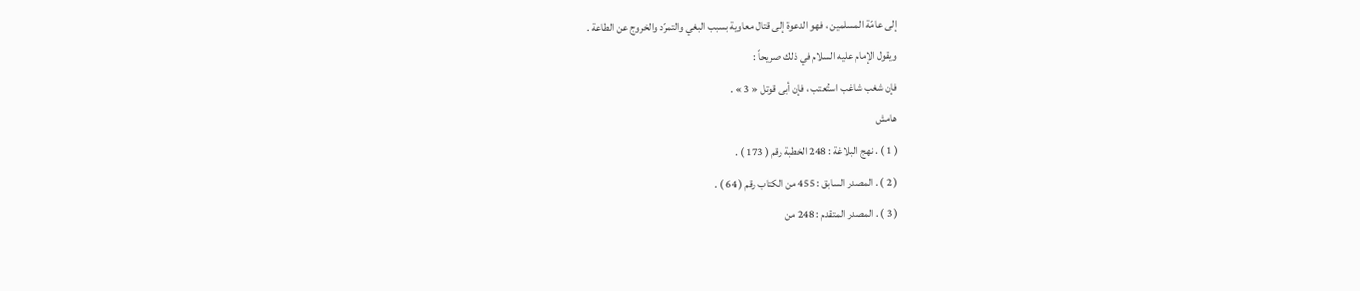إلى عامّة المسلمين ، فهو الدعوة إلى قتال معاوية بسبب البغي والتمرّد والخروج عن الطاعة .
ويقول الإمام عليه السلام في ذلك صريحاً :
فإن شغب شاغب استُعتب ، فإن أبى قوتل « 3 » .
هامش
( 1 ) . نهج البلاغة : 248 الخطبة رقم ( 173 ) .
( 2 ) . المصدر السابق : 455 من الكتاب رقم ( 64 ) .
( 3 ) . المصدر المتقدم : 248 من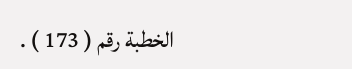الخطبة رقم ( 173 ) .